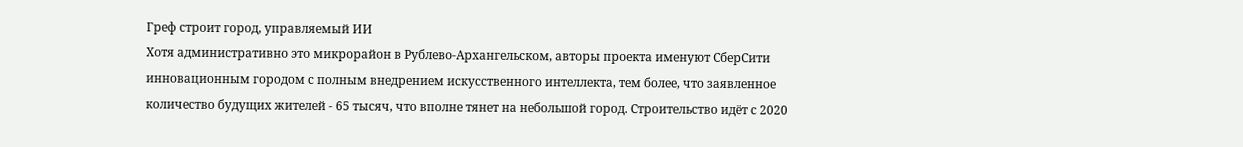Греф строит город, управляемый ИИ
Хотя административно это микрорайон в Рублево-Архангельском, авторы проекта именуют СберСити инновационным городом с полным внедрением искусственного интеллекта, тем более, что заявленное количество будущих жителей - 65 тысяч, что вполне тянет на небольшой город. Строительство идёт с 2020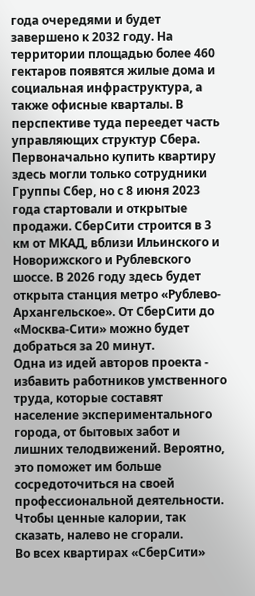года очередями и будет завершено к 2032 году. На территории площадью более 460 гектаров появятся жилые дома и социальная инфраструктура, а также офисные кварталы. В перспективе туда переедет часть управляющих структур Сбера.
Первоначально купить квартиру здесь могли только сотрудники Группы Сбер, но с 8 июня 2023 года стартовали и открытые продажи. СберСити строится в 3 км от МКАД, вблизи Ильинского и Новорижского и Рублевского шоссе. В 2026 году здесь будет открыта станция метро «Рублево-Архангельское». От СберСити до «Москва-Сити» можно будет добраться за 20 минут.
Одна из идей авторов проекта - избавить работников умственного труда, которые составят население экспериментального города, от бытовых забот и лишних телодвижений. Вероятно, это поможет им больше сосредоточиться на своей профессиональной деятельности. Чтобы ценные калории, так сказать, налево не сгорали.
Во всех квартирах «СберСити»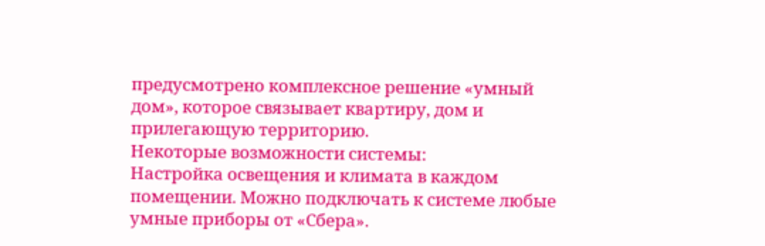предусмотрено комплексное решение «умный дом», которое связывает квартиру, дом и прилегающую территорию.
Некоторые возможности системы:
Настройка освещения и климата в каждом помещении. Можно подключать к системе любые умные приборы от «Сбера».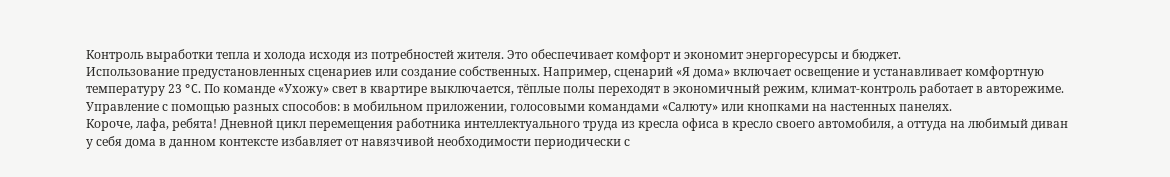Контроль выработки тепла и холода исходя из потребностей жителя. Это обеспечивает комфорт и экономит энергоресурсы и бюджет.
Использование предустановленных сценариев или создание собственных. Например, сценарий «Я дома» включает освещение и устанавливает комфортную температуру 23 °C. По команде «Ухожу» свет в квартире выключается, тёплые полы переходят в экономичный режим, климат-контроль работает в авторежиме.
Управление с помощью разных способов: в мобильном приложении, голосовыми командами «Салюту» или кнопками на настенных панелях.
Короче, лафа, ребята! Дневной цикл перемещения работника интеллектуального труда из кресла офиса в кресло своего автомобиля, а оттуда на любимый диван у себя дома в данном контексте избавляет от навязчивой необходимости периодически с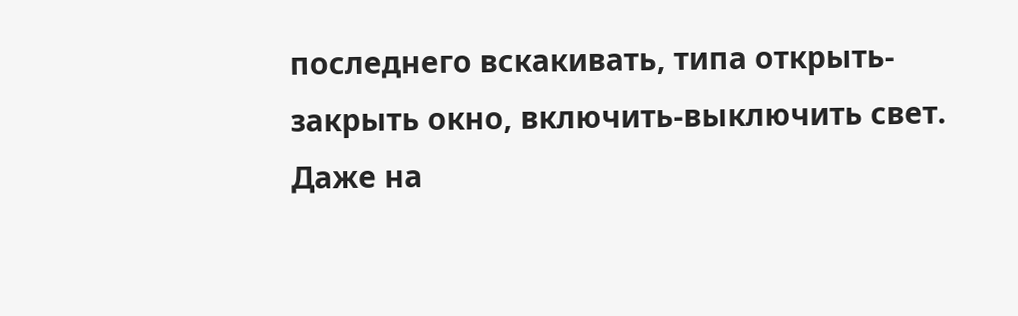последнего вскакивать, типа открыть-закрыть окно, включить-выключить свет. Даже на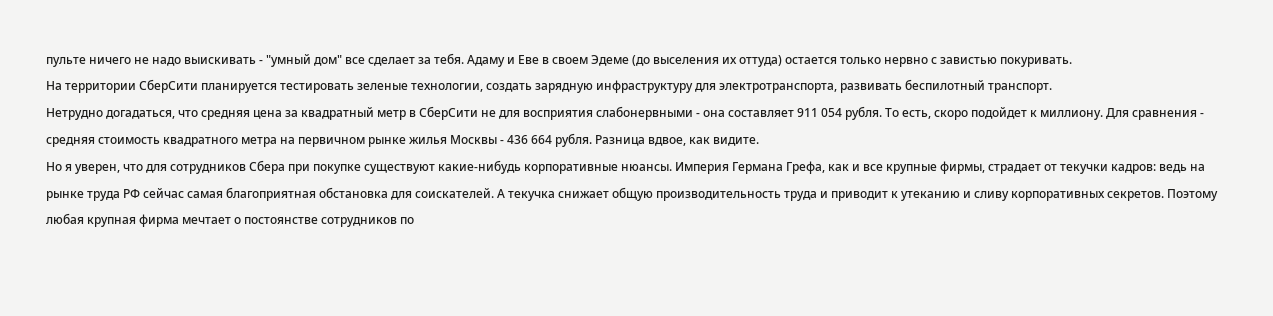пульте ничего не надо выискивать - "умный дом" все сделает за тебя. Адаму и Еве в своем Эдеме (до выселения их оттуда) остается только нервно с завистью покуривать.
На территории СберСити планируется тестировать зеленые технологии, создать зарядную инфраструктуру для электротранспорта, развивать беспилотный транспорт.
Нетрудно догадаться, что средняя цена за квадратный метр в СберСити не для восприятия слабонервными - она составляет 911 054 рубля. То есть, скоро подойдет к миллиону. Для сравнения - средняя стоимость квадратного метра на первичном рынке жилья Москвы - 436 664 рубля. Разница вдвое, как видите.
Но я уверен, что для сотрудников Сбера при покупке существуют какие-нибудь корпоративные нюансы. Империя Германа Грефа, как и все крупные фирмы, страдает от текучки кадров: ведь на рынке труда РФ сейчас самая благоприятная обстановка для соискателей. А текучка снижает общую производительность труда и приводит к утеканию и сливу корпоративных секретов. Поэтому любая крупная фирма мечтает о постоянстве сотрудников по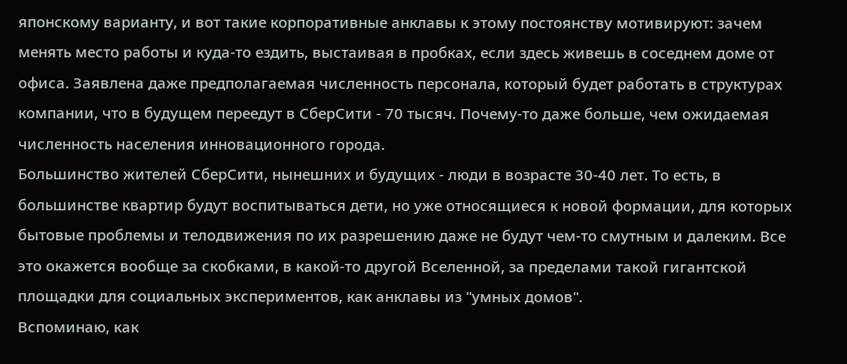японскому варианту, и вот такие корпоративные анклавы к этому постоянству мотивируют: зачем менять место работы и куда-то ездить, выстаивая в пробках, если здесь живешь в соседнем доме от офиса. Заявлена даже предполагаемая численность персонала, который будет работать в структурах компании, что в будущем переедут в СберСити - 70 тысяч. Почему-то даже больше, чем ожидаемая численность населения инновационного города.
Большинство жителей СберСити, нынешних и будущих - люди в возрасте 30-40 лет. То есть, в большинстве квартир будут воспитываться дети, но уже относящиеся к новой формации, для которых бытовые проблемы и телодвижения по их разрешению даже не будут чем-то смутным и далеким. Все это окажется вообще за скобками, в какой-то другой Вселенной, за пределами такой гигантской площадки для социальных экспериментов, как анклавы из "умных домов".
Вспоминаю, как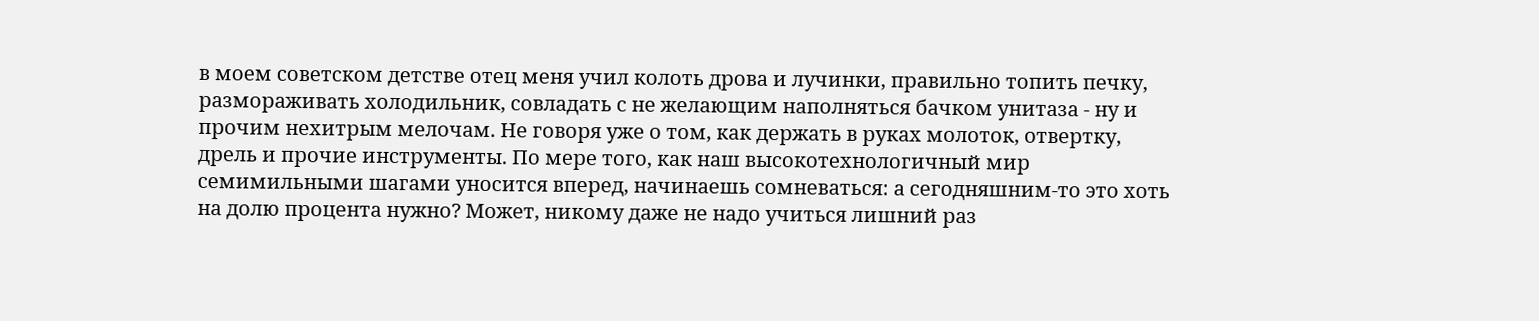в моем советском детстве отец меня учил колоть дрова и лучинки, правильно топить печку, размораживать холодильник, совладать с не желающим наполняться бачком унитаза - ну и прочим нехитрым мелочам. Не говоря уже о том, как держать в руках молоток, отвертку, дрель и прочие инструменты. По мере того, как наш высокотехнологичный мир семимильными шагами уносится вперед, начинаешь сомневаться: а сегодняшним-то это хоть на долю процента нужно? Может, никому даже не надо учиться лишний раз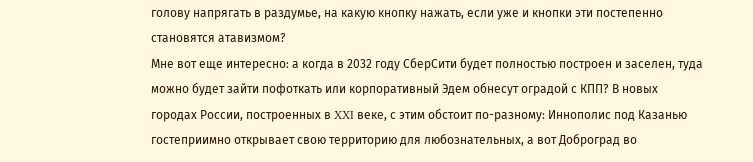голову напрягать в раздумье, на какую кнопку нажать, если уже и кнопки эти постепенно становятся атавизмом?
Мне вот еще интересно: а когда в 2032 году СберСити будет полностью построен и заселен, туда можно будет зайти пофоткать или корпоративный Эдем обнесут оградой с КПП? В новых городах России, построенных в XXI веке, с этим обстоит по-разному: Иннополис под Казанью гостеприимно открывает свою территорию для любознательных, а вот Доброград во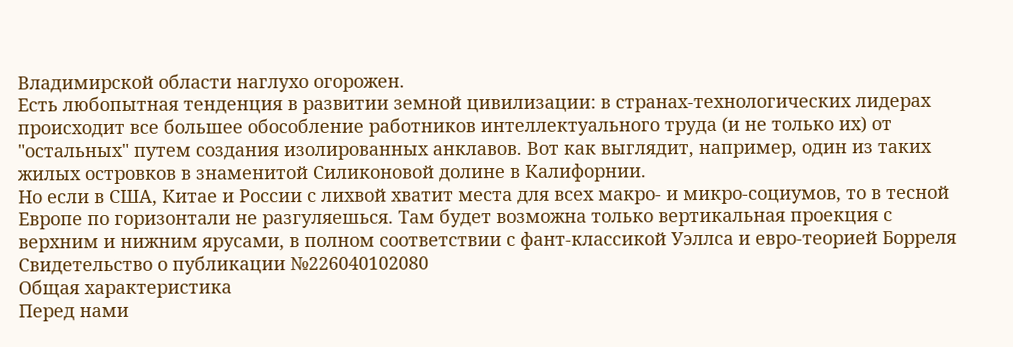Владимирской области наглухо огорожен.
Есть любопытная тенденция в развитии земной цивилизации: в странах-технологических лидерах происходит все большее обособление работников интеллектуального труда (и не только их) от "остальных" путем создания изолированных анклавов. Вот как выглядит, например, один из таких жилых островков в знаменитой Силиконовой долине в Калифорнии.
Но если в США, Китае и России с лихвой хватит места для всех макро- и микро-социумов, то в тесной Европе по горизонтали не разгуляешься. Там будет возможна только вертикальная проекция с верхним и нижним ярусами, в полном соответствии с фант-классикой Уэллса и евро-теорией Борреля
Свидетельство о публикации №226040102080
Общая характеристика
Перед нами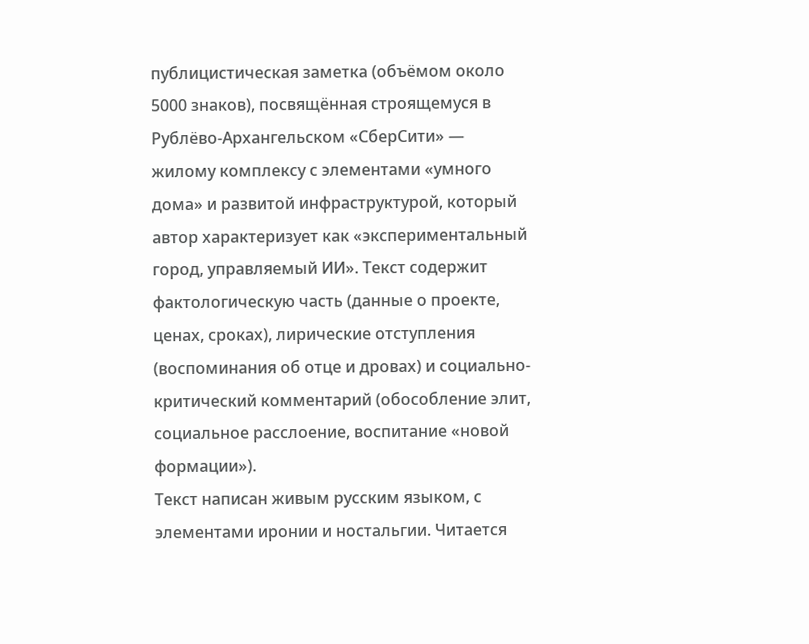публицистическая заметка (объёмом около 5000 знаков), посвящённая строящемуся в Рублёво-Архангельском «СберСити» — жилому комплексу с элементами «умного дома» и развитой инфраструктурой, который автор характеризует как «экспериментальный город, управляемый ИИ». Текст содержит фактологическую часть (данные о проекте, ценах, сроках), лирические отступления (воспоминания об отце и дровах) и социально-критический комментарий (обособление элит, социальное расслоение, воспитание «новой формации»).
Текст написан живым русским языком, с элементами иронии и ностальгии. Читается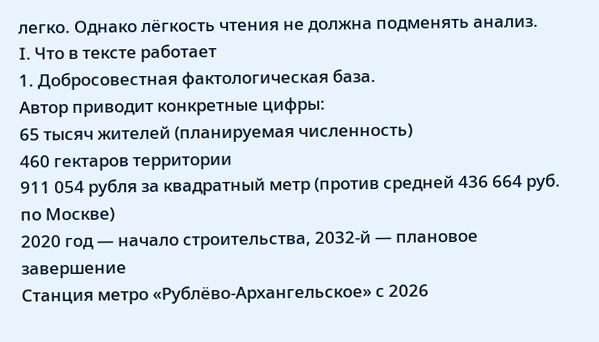легко. Однако лёгкость чтения не должна подменять анализ.
I. Что в тексте работает
1. Добросовестная фактологическая база.
Автор приводит конкретные цифры:
65 тысяч жителей (планируемая численность)
460 гектаров территории
911 054 рубля за квадратный метр (против средней 436 664 руб. по Москве)
2020 год — начало строительства, 2032-й — плановое завершение
Станция метро «Рублёво-Архангельское» с 2026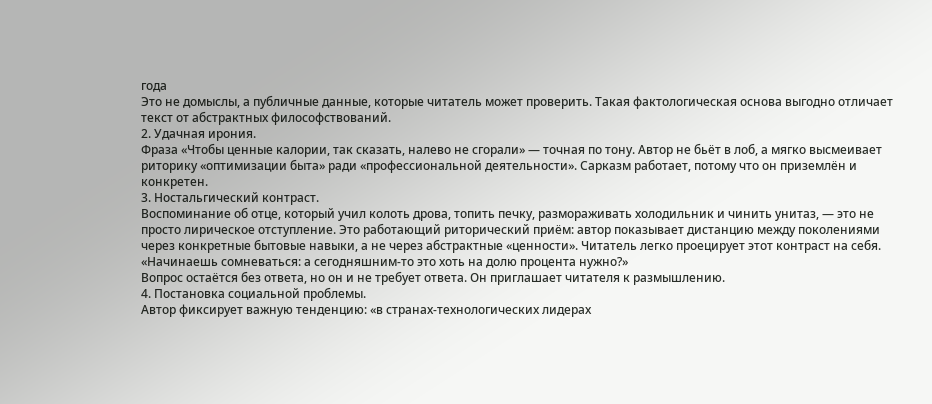года
Это не домыслы, а публичные данные, которые читатель может проверить. Такая фактологическая основа выгодно отличает текст от абстрактных философствований.
2. Удачная ирония.
Фраза «Чтобы ценные калории, так сказать, налево не сгорали» — точная по тону. Автор не бьёт в лоб, а мягко высмеивает риторику «оптимизации быта» ради «профессиональной деятельности». Сарказм работает, потому что он приземлён и конкретен.
3. Ностальгический контраст.
Воспоминание об отце, который учил колоть дрова, топить печку, размораживать холодильник и чинить унитаз, — это не просто лирическое отступление. Это работающий риторический приём: автор показывает дистанцию между поколениями через конкретные бытовые навыки, а не через абстрактные «ценности». Читатель легко проецирует этот контраст на себя.
«Начинаешь сомневаться: а сегодняшним-то это хоть на долю процента нужно?»
Вопрос остаётся без ответа, но он и не требует ответа. Он приглашает читателя к размышлению.
4. Постановка социальной проблемы.
Автор фиксирует важную тенденцию: «в странах-технологических лидерах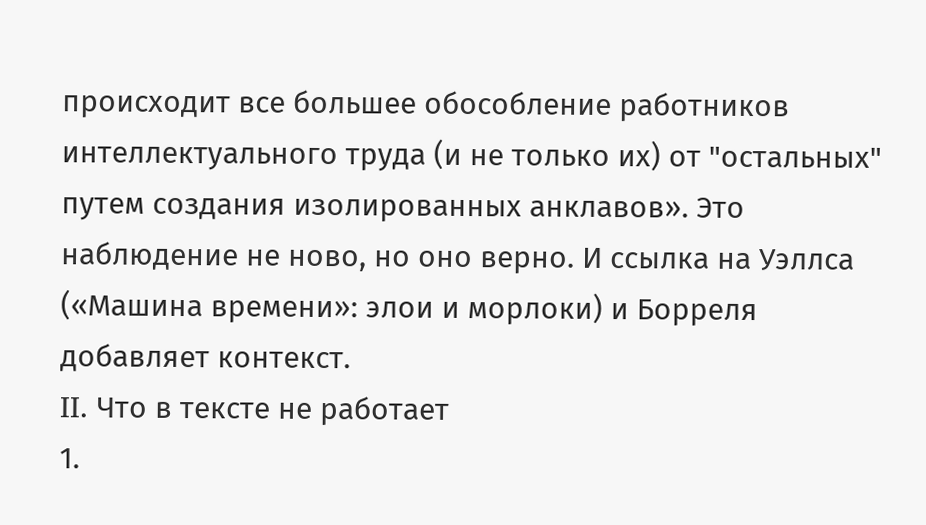происходит все большее обособление работников интеллектуального труда (и не только их) от "остальных" путем создания изолированных анклавов». Это наблюдение не ново, но оно верно. И ссылка на Уэллса («Машина времени»: элои и морлоки) и Борреля добавляет контекст.
II. Что в тексте не работает
1.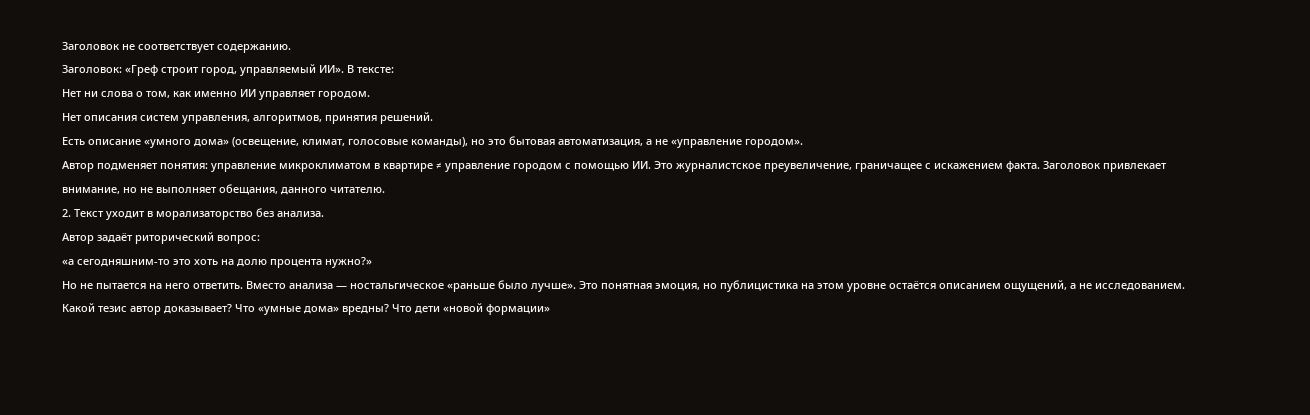Заголовок не соответствует содержанию.
Заголовок: «Греф строит город, управляемый ИИ». В тексте:
Нет ни слова о том, как именно ИИ управляет городом.
Нет описания систем управления, алгоритмов, принятия решений.
Есть описание «умного дома» (освещение, климат, голосовые команды), но это бытовая автоматизация, а не «управление городом».
Автор подменяет понятия: управление микроклиматом в квартире ≠ управление городом с помощью ИИ. Это журналистское преувеличение, граничащее с искажением факта. Заголовок привлекает внимание, но не выполняет обещания, данного читателю.
2. Текст уходит в морализаторство без анализа.
Автор задаёт риторический вопрос:
«а сегодняшним-то это хоть на долю процента нужно?»
Но не пытается на него ответить. Вместо анализа — ностальгическое «раньше было лучше». Это понятная эмоция, но публицистика на этом уровне остаётся описанием ощущений, а не исследованием.
Какой тезис автор доказывает? Что «умные дома» вредны? Что дети «новой формации»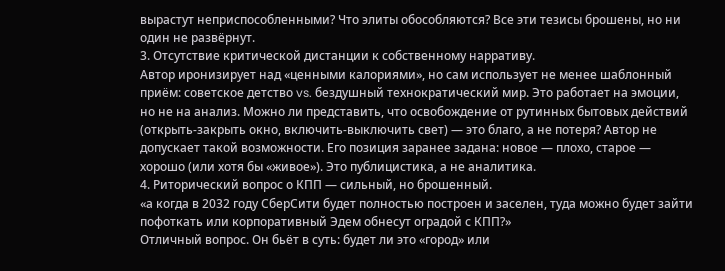вырастут неприспособленными? Что элиты обособляются? Все эти тезисы брошены, но ни один не развёрнут.
3. Отсутствие критической дистанции к собственному нарративу.
Автор иронизирует над «ценными калориями», но сам использует не менее шаблонный приём: советское детство vs. бездушный технократический мир. Это работает на эмоции, но не на анализ. Можно ли представить, что освобождение от рутинных бытовых действий (открыть-закрыть окно, включить-выключить свет) — это благо, а не потеря? Автор не допускает такой возможности. Его позиция заранее задана: новое — плохо, старое — хорошо (или хотя бы «живое»). Это публицистика, а не аналитика.
4. Риторический вопрос о КПП — сильный, но брошенный.
«а когда в 2032 году СберСити будет полностью построен и заселен, туда можно будет зайти пофоткать или корпоративный Эдем обнесут оградой с КПП?»
Отличный вопрос. Он бьёт в суть: будет ли это «город» или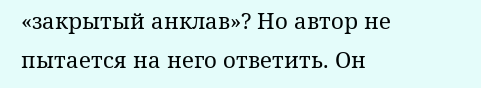«закрытый анклав»? Но автор не пытается на него ответить. Он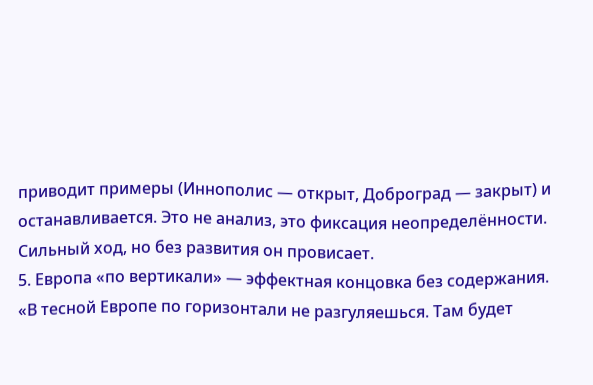приводит примеры (Иннополис — открыт, Доброград — закрыт) и останавливается. Это не анализ, это фиксация неопределённости. Сильный ход, но без развития он провисает.
5. Европа «по вертикали» — эффектная концовка без содержания.
«В тесной Европе по горизонтали не разгуляешься. Там будет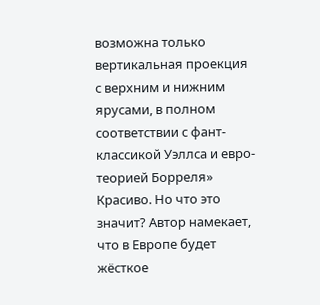возможна только вертикальная проекция с верхним и нижним ярусами, в полном соответствии с фант-классикой Уэллса и евро-теорией Борреля»
Красиво. Но что это значит? Автор намекает, что в Европе будет жёсткое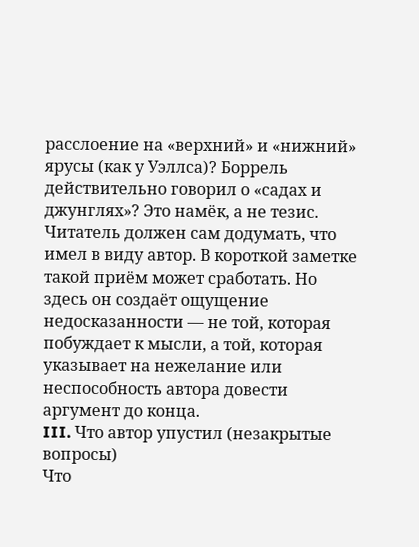расслоение на «верхний» и «нижний» ярусы (как у Уэллса)? Боррель действительно говорил о «садах и джунглях»? Это намёк, а не тезис. Читатель должен сам додумать, что имел в виду автор. В короткой заметке такой приём может сработать. Но здесь он создаёт ощущение недосказанности — не той, которая побуждает к мысли, а той, которая указывает на нежелание или неспособность автора довести аргумент до конца.
III. Что автор упустил (незакрытые вопросы)
Что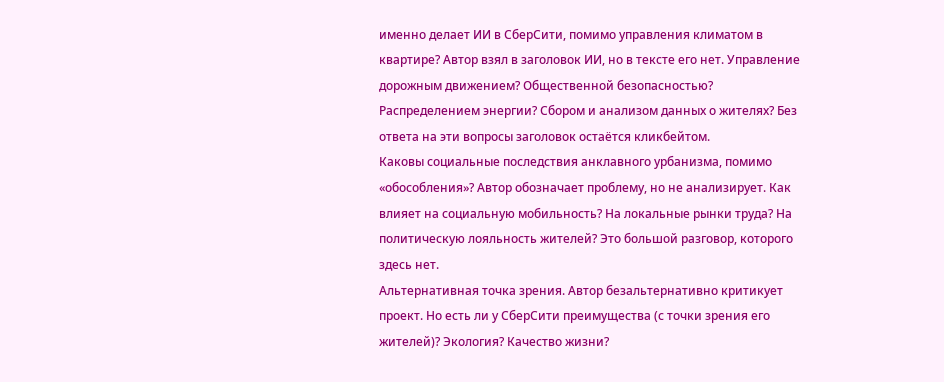именно делает ИИ в СберСити, помимо управления климатом в квартире? Автор взял в заголовок ИИ, но в тексте его нет. Управление дорожным движением? Общественной безопасностью? Распределением энергии? Сбором и анализом данных о жителях? Без ответа на эти вопросы заголовок остаётся кликбейтом.
Каковы социальные последствия анклавного урбанизма, помимо «обособления»? Автор обозначает проблему, но не анализирует. Как влияет на социальную мобильность? На локальные рынки труда? На политическую лояльность жителей? Это большой разговор, которого здесь нет.
Альтернативная точка зрения. Автор безальтернативно критикует проект. Но есть ли у СберСити преимущества (с точки зрения его жителей)? Экология? Качество жизни?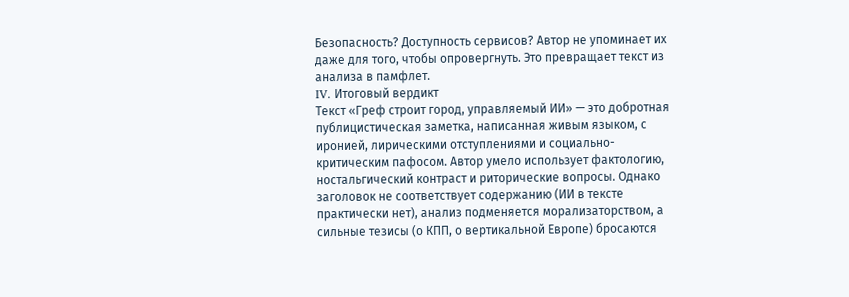Безопасность? Доступность сервисов? Автор не упоминает их даже для того, чтобы опровергнуть. Это превращает текст из анализа в памфлет.
IV. Итоговый вердикт
Текст «Греф строит город, управляемый ИИ» — это добротная публицистическая заметка, написанная живым языком, с иронией, лирическими отступлениями и социально-критическим пафосом. Автор умело использует фактологию, ностальгический контраст и риторические вопросы. Однако заголовок не соответствует содержанию (ИИ в тексте практически нет), анализ подменяется морализаторством, а сильные тезисы (о КПП, о вертикальной Европе) бросаются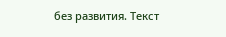без развития. Текст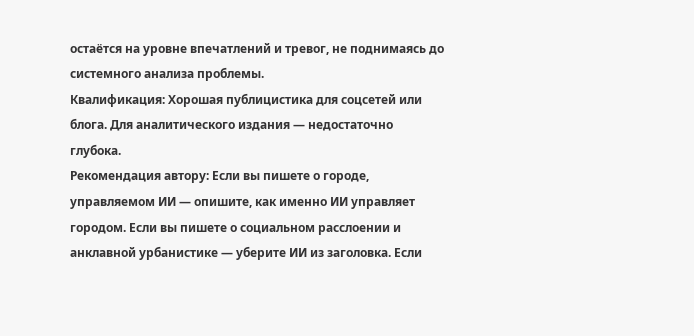остаётся на уровне впечатлений и тревог, не поднимаясь до системного анализа проблемы.
Квалификация: Хорошая публицистика для соцсетей или блога. Для аналитического издания — недостаточно глубока.
Рекомендация автору: Если вы пишете о городе, управляемом ИИ — опишите, как именно ИИ управляет городом. Если вы пишете о социальном расслоении и анклавной урбанистике — уберите ИИ из заголовка. Если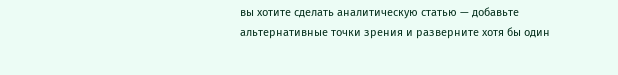вы хотите сделать аналитическую статью — добавьте альтернативные точки зрения и разверните хотя бы один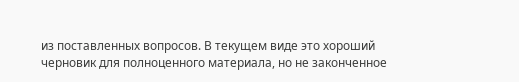из поставленных вопросов. В текущем виде это хороший черновик для полноценного материала, но не законченное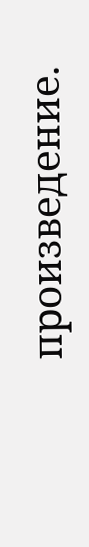произведение.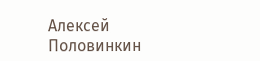Алексей Половинкин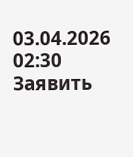03.04.2026 02:30 Заявить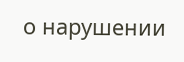о нарушении